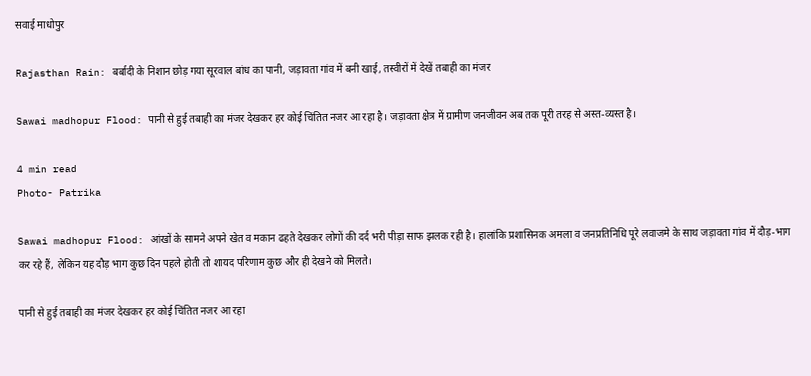सवाई माधोपुर

Rajasthan Rain: बर्बादी के निशान छोड़ गया सूरवाल बांध का पानी, जड़ावता गांव में बनी खाई, तस्वीरों में देखें तबाही का मंजर

Sawai madhopur Flood: पानी से हुई तबाही का मंजर देखकर हर कोई चिंतित नजर आ रहा है। जड़ावता क्षेत्र में ग्रामीण जनजीवन अब तक पूरी तरह से अस्त-व्यस्त है।

4 min read
Photo- Patrika

Sawai madhopur Flood: आंखों के सामने अपने खेत व मकान ढहते देखकर लोगों की दर्द भरी पीड़ा साफ झलक रही है। हालांकि प्रशासिनक अमला व जनप्रतिनिधि पूरे लवाजमे के साथ जड़ावता गांव में दौड़-भाग कर रहे हैं, लेकिन यह दौड़ भाग कुछ दिन पहले होती तो शायद परिणाम कुछ और ही देखने को मिलते।

पानी से हुई तबाही का मंजर देखकर हर कोई चिंतित नजर आ रहा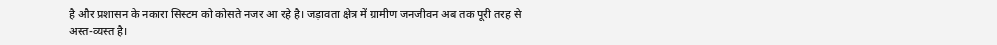है और प्रशासन के नकारा सिस्टम को कोसते नजर आ रहे है। जड़ावता क्षेत्र में ग्रामीण जनजीवन अब तक पूरी तरह से अस्त-व्यस्त है।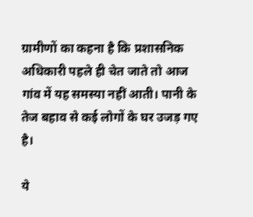ग्रामीणों का कहना है कि प्रशासनिक अधिकारी पहले ही चेत जाते तो आज गांव में यह समस्या नहीं आती। पानी के तेज बहाव से कई लोगों के घर उजड़ गए है।

ये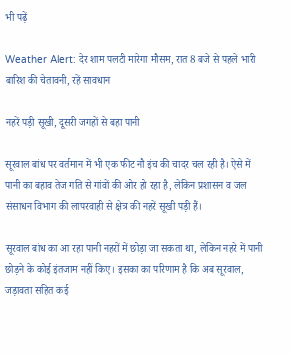भी पढ़ें

Weather Alert: देर शाम पलटी मारेगा मौसम, रात 8 बजे से पहले भारी बारिश की चेतावनी, रहें सावधान

नहरें पड़ी सूखी, दूसरी जगहों से बहा पानी

सूरवाल बांध पर वर्तमान में भी एक फीट नौ इंच की चादर चल रही है। ऐसे में पानी का बहाव तेज गति से गांवों की ओर हो रहा है, लेकिन प्रशासन व जल संसाधन विभाग की लापरवाही से क्षेत्र की नहरें सूखी पड़ी हैं।

सूरवाल बांध का आ रहा पानी नहरों में छोड़ा जा सकता था, लेकिन नहरे में पानी छोड़ने के कोई इंतजाम नहीं किए। इसका का परिणाम है कि अब सूरवाल, जड़ावता सहित कई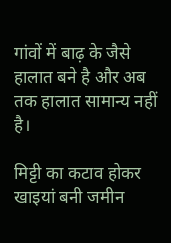गांवों में बाढ़ के जैसे हालात बने है और अब तक हालात सामान्य नहीं है।

मिट्टी का कटाव होकर खाइयां बनी जमीन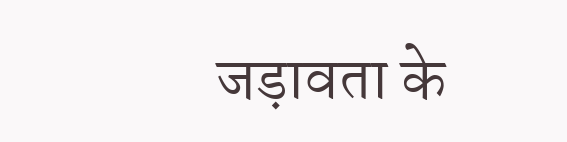जड़ावता के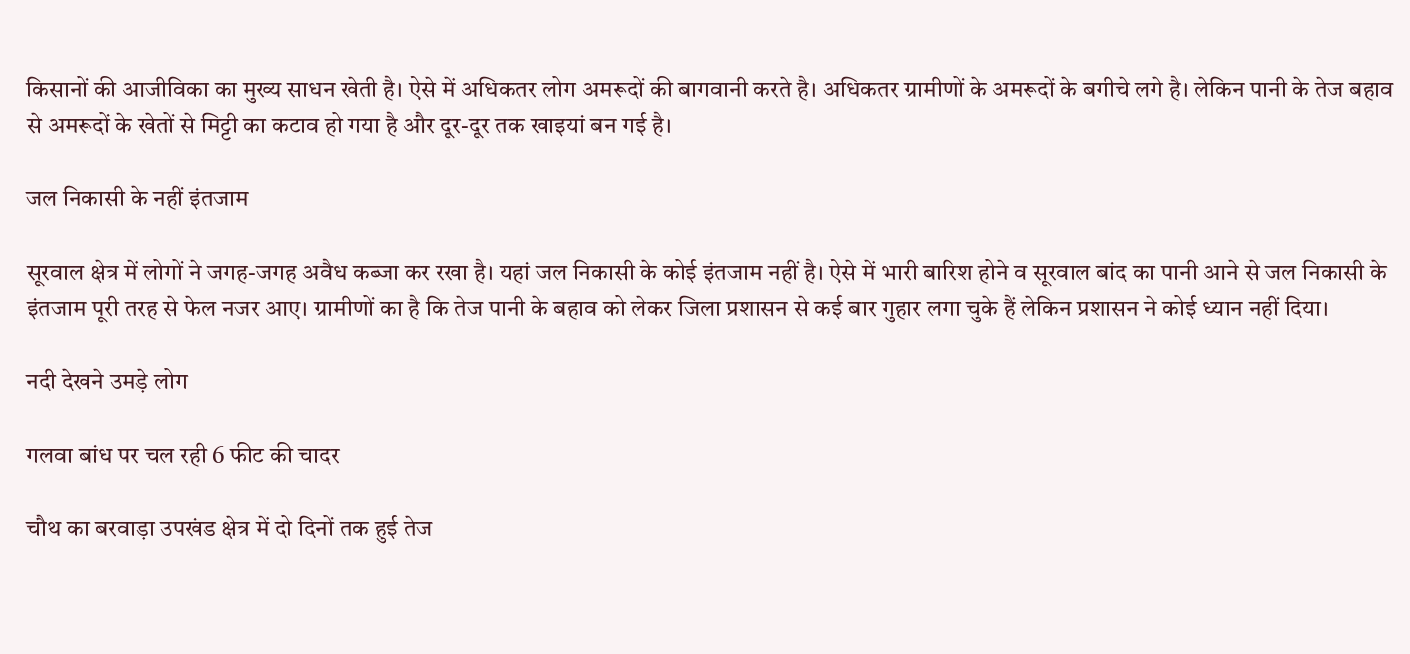किसानों की आजीविका का मुख्य साधन खेती है। ऐसे में अधिकतर लोग अमरूदों की बागवानी करते है। अधिकतर ग्रामीणों के अमरूदों के बगीचे लगे है। लेकिन पानी के तेज बहाव से अमरूदों के खेतों से मिट्टी का कटाव हो गया है और दूर-दूर तक खाइयां बन गई है।

जल निकासी के नहीं इंतजाम

सूरवाल क्षेत्र में लोगों ने जगह-जगह अवैध कब्जा कर रखा है। यहां जल निकासी के कोई इंतजाम नहीं है। ऐसे में भारी बारिश होने व सूरवाल बांद का पानी आने से जल निकासी के इंतजाम पूरी तरह से फेल नजर आए। ग्रामीणों का है कि तेज पानी के बहाव को लेकर जिला प्रशासन से कई बार गुहार लगा चुके हैं लेकिन प्रशासन ने कोई ध्यान नहीं दिया।

नदी देखने उमड़े लोग

गलवा बांध पर चल रही 6 फीट की चादर

चौथ का बरवाड़ा उपखंड क्षेत्र में दो दिनों तक हुई तेज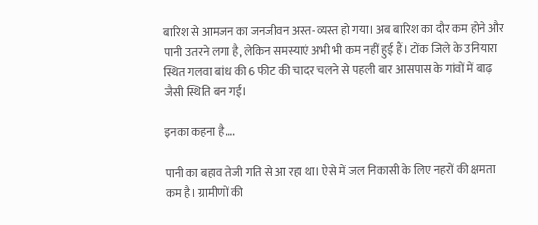बारिश से आमजन का जनजीवन अस्त-व्यस्त हो गया। अब बारिश का दौर कम होने और पानी उतरने लगा है, लेकिन समस्याएं अभी भी कम नहीं हुई हैं। टोंक जिले के उनियारा स्थित गलवा बांध की 6 फीट की चादर चलने से पहली बार आसपास के गांवों में बाढ़ जैसी स्थिति बन गई।

इनका कहना है….

पानी का बहाव तेजी गति से आ रहा था। ऐसे में जल निकासी के लिए नहरों की क्षमता कम है। ग्रामीणों की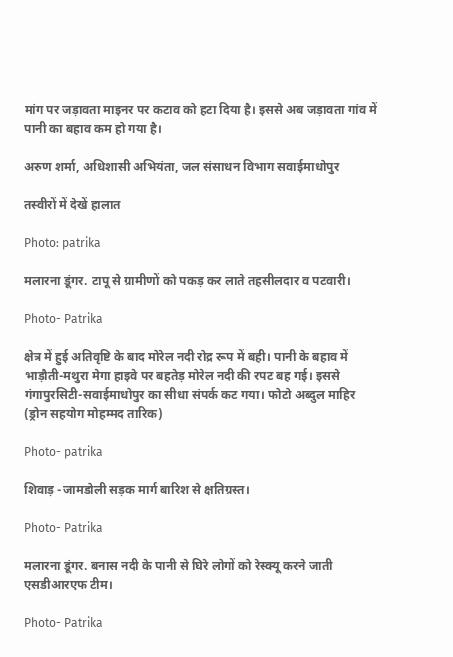मांग पर जड़ावता माइनर पर कटाव को हटा दिया है। इससे अब जड़ावता गांव में पानी का बहाव कम हो गया है।

अरुण शर्मा, अधिशासी अभियंता, जल संसाधन विभाग सवाईमाधोपुर

तस्वीरों में देखें हालात

Photo: patrika

मलारना डूंगर. टापू से ग्रामीणों को पकड़ कर लाते तहसीलदार व पटवारी।

Photo- Patrika

क्षेत्र में हुई अतिवृष्टि के बाद मोरेल नदी रोद्र रूप में बही। पानी के बहाव में भाड़ौती-मथुरा मेगा हाइवे पर बहतेड़ मोरेल नदी की रपट बह गई। इससे गंगापुरसिटी-सवाईमाधोपुर का सीधा संपर्क कट गया। फोटो अब्दुल माहिर (ड्रोन सहयोग मोहम्मद तारिक)

Photo- patrika

शिवाड़ -जामडोली सड़क मार्ग बारिश से क्षतिग्रस्त।

Photo- Patrika

मलारना डूंगर. बनास नदी के पानी से घिरे लोगों को रेस्क्यू करने जाती एसडीआरएफ टीम।

Photo- Patrika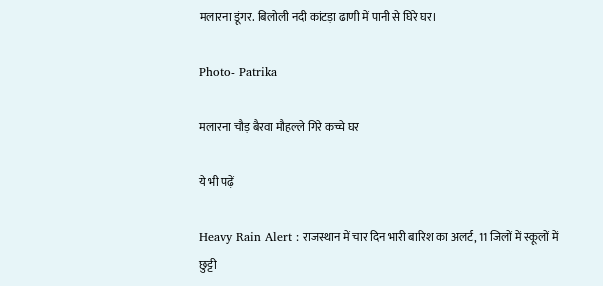मलारना डूंगर. बिलोली नदी कांटड़ा ढाणी में पानी से घिरे घर।

Photo- Patrika

मलारना चौड़ बैरवा मौहल्ले गिरे कच्चे घर

ये भी पढ़ें

Heavy Rain Alert : राजस्थान में चार दिन भारी बारिश का अलर्ट, 11 जिलों में स्कूलों में छुट्टी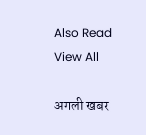Also Read
View All

अगली खबर